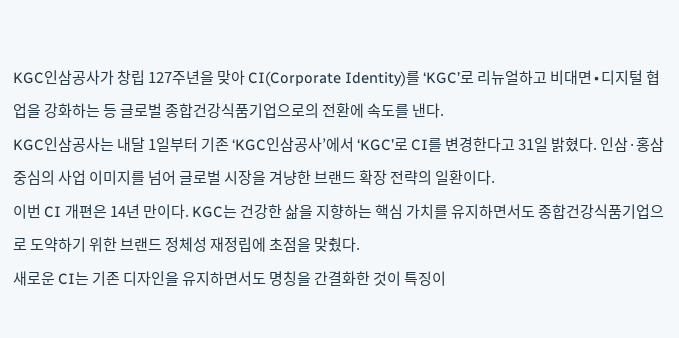KGC인삼공사가 창립 127주년을 맞아 CI(Corporate Identity)를 ‘KGC’로 리뉴얼하고 비대면∙디지털 협업을 강화하는 등 글로벌 종합건강식품기업으로의 전환에 속도를 낸다.
KGC인삼공사는 내달 1일부터 기존 ‘KGC인삼공사’에서 ‘KGC’로 CI를 변경한다고 31일 밝혔다. 인삼·홍삼 중심의 사업 이미지를 넘어 글로벌 시장을 겨냥한 브랜드 확장 전략의 일환이다.
이번 CI 개편은 14년 만이다. KGC는 건강한 삶을 지향하는 핵심 가치를 유지하면서도 종합건강식품기업으로 도약하기 위한 브랜드 정체성 재정립에 초점을 맞췄다.
새로운 CI는 기존 디자인을 유지하면서도 명칭을 간결화한 것이 특징이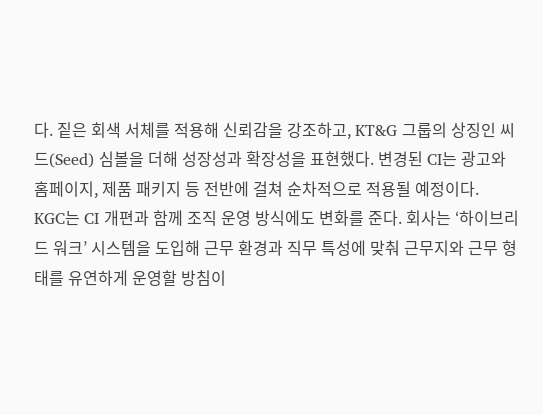다. 짙은 회색 서체를 적용해 신뢰감을 강조하고, KT&G 그룹의 상징인 씨드(Seed) 심볼을 더해 성장성과 확장성을 표현했다. 변경된 CI는 광고와 홈페이지, 제품 패키지 등 전반에 걸쳐 순차적으로 적용될 예정이다.
KGC는 CI 개편과 함께 조직 운영 방식에도 변화를 준다. 회사는 ‘하이브리드 워크’ 시스템을 도입해 근무 환경과 직무 특성에 맞춰 근무지와 근무 형태를 유연하게 운영할 방침이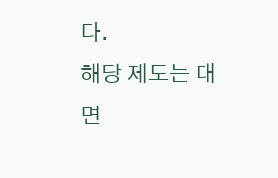다.
해당 제도는 대면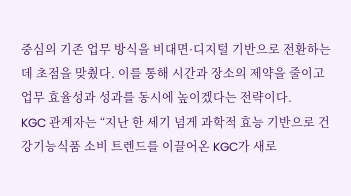중심의 기존 업무 방식을 비대면·디지털 기반으로 전환하는 데 초점을 맞췄다. 이를 통해 시간과 장소의 제약을 줄이고 업무 효율성과 성과를 동시에 높이겠다는 전략이다.
KGC 관계자는 “지난 한 세기 넘게 과학적 효능 기반으로 건강기능식품 소비 트렌드를 이끌어온 KGC가 새로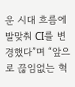운 시대 흐름에 발맞춰 CI를 변경했다”며 “앞으로 끊임없는 혁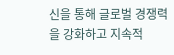신을 통해 글로벌 경쟁력을 강화하고 지속적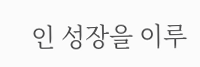인 성장을 이루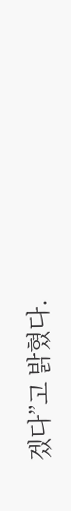겠다”고 밝혔다.